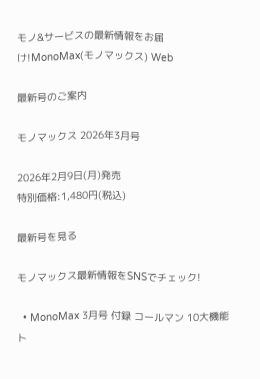モノ&サービスの最新情報をお届け!MonoMax(モノマックス) Web

最新号のご案内

モノマックス 2026年3月号

2026年2月9日(月)発売
特別価格:1,480円(税込)

最新号を見る

モノマックス最新情報をSNSでチェック!

  • MonoMax 3月号 付録 コールマン 10大機能ト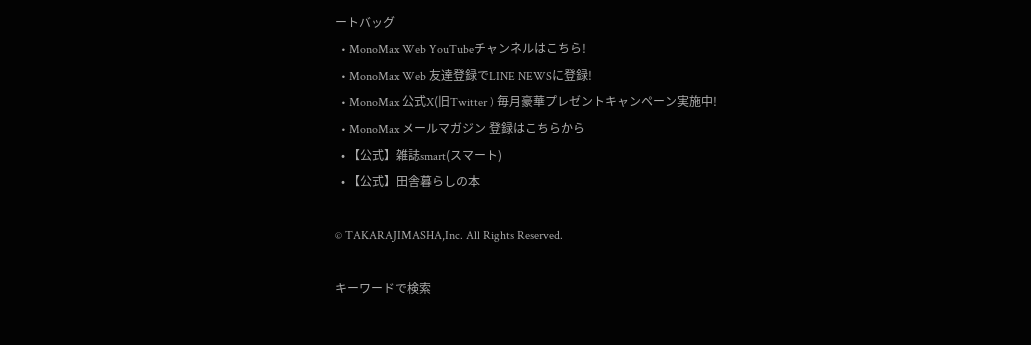ートバッグ
  • MonoMax Web YouTubeチャンネルはこちら!
  • MonoMax Web 友達登録でLINE NEWSに登録!
  • MonoMax 公式X(旧Twitter ) 毎月豪華プレゼントキャンペーン実施中!
  • MonoMax メールマガジン 登録はこちらから
  • 【公式】雑誌smart(スマート)
  • 【公式】田舎暮らしの本

© TAKARAJIMASHA,Inc. All Rights Reserved.

キーワードで検索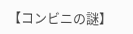【コンビニの謎】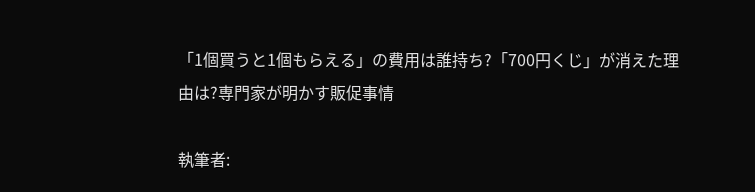「1個買うと1個もらえる」の費用は誰持ち?「700円くじ」が消えた理由は?専門家が明かす販促事情

執筆者: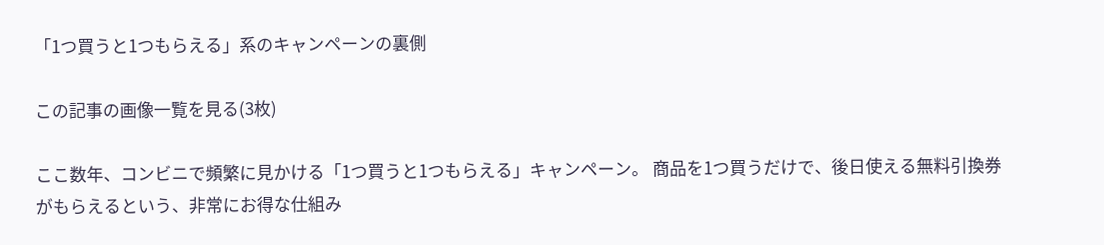「1つ買うと1つもらえる」系のキャンペーンの裏側

この記事の画像一覧を見る(3枚)

ここ数年、コンビニで頻繁に見かける「1つ買うと1つもらえる」キャンペーン。 商品を1つ買うだけで、後日使える無料引換券がもらえるという、非常にお得な仕組み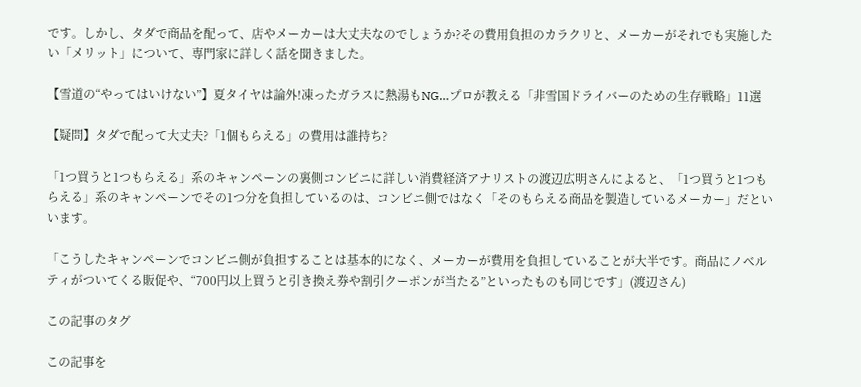です。しかし、タダで商品を配って、店やメーカーは大丈夫なのでしょうか?その費用負担のカラクリと、メーカーがそれでも実施したい「メリット」について、専門家に詳しく話を聞きました。

【雪道の“やってはいけない”】夏タイヤは論外!凍ったガラスに熱湯もNG…プロが教える「非雪国ドライバーのための生存戦略」11選

【疑問】タダで配って大丈夫?「1個もらえる」の費用は誰持ち?

「1つ買うと1つもらえる」系のキャンペーンの裏側コンビニに詳しい消費経済アナリストの渡辺広明さんによると、「1つ買うと1つもらえる」系のキャンペーンでその1つ分を負担しているのは、コンビニ側ではなく「そのもらえる商品を製造しているメーカー」だといいます。

「こうしたキャンペーンでコンビニ側が負担することは基本的になく、メーカーが費用を負担していることが大半です。商品にノベルティがついてくる販促や、“700円以上買うと引き換え券や割引クーポンが当たる”といったものも同じです」(渡辺さん)

この記事のタグ

この記事を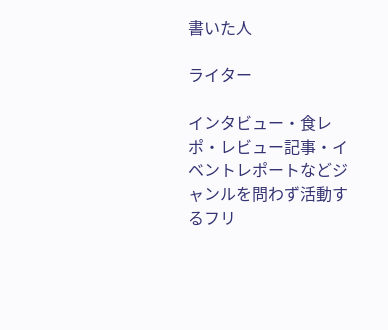書いた人

ライター

インタビュー・食レポ・レビュー記事・イベントレポートなどジャンルを問わず活動するフリ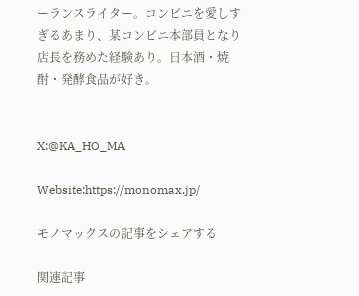ーランスライター。コンビニを愛しすぎるあまり、某コンビニ本部員となり店長を務めた経験あり。日本酒・焼酎・発酵食品が好き。


X:@KA_HO_MA

Website:https://monomax.jp/

モノマックスの記事をシェアする

関連記事